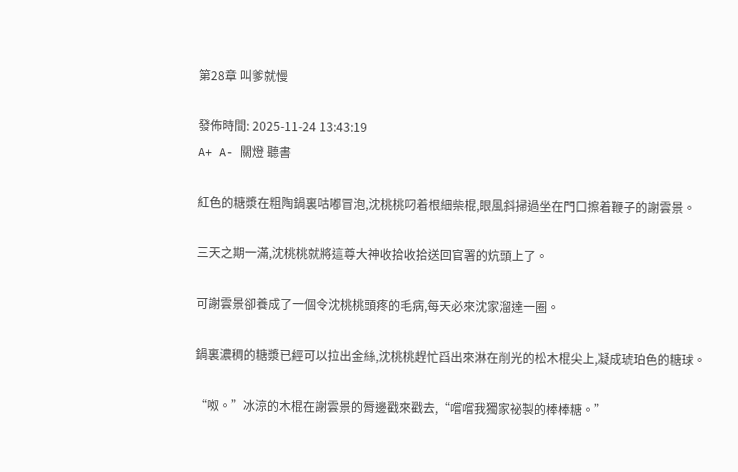第28章 叫爹就慢

發佈時間: 2025-11-24 13:43:19
A+ A- 關燈 聽書

紅色的糖漿在粗陶鍋裏咕嘟冒泡,沈桃桃叼着根細柴棍,眼風斜掃過坐在門口擦着鞭子的謝雲景。

三天之期一滿,沈桃桃就將這尊大神收拾收拾送回官署的炕頭上了。

可謝雲景卻養成了一個令沈桃桃頭疼的毛病,每天必來沈家溜達一圈。

鍋裏濃稠的糖漿已經可以拉出金絲,沈桃桃趕忙舀出來淋在削光的松木棍尖上,凝成琥珀色的糖球。

“呶。”冰涼的木棍在謝雲景的脣邊戳來戳去,“嚐嚐我獨家祕製的棒棒糖。”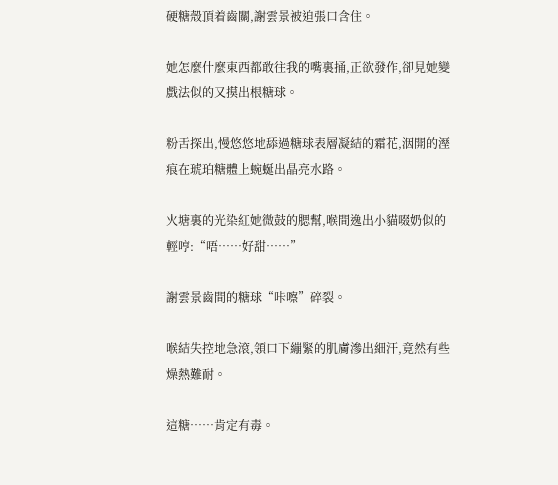硬糖殼頂着齒關,謝雲景被迫張口含住。

她怎麼什麼東西都敢往我的嘴裏捅,正欲發作,卻見她變戲法似的又摸出根糖球。

粉舌探出,慢悠悠地舔過糖球表層凝結的霜花,洇開的溼痕在琥珀糖體上蜿蜒出晶亮水路。

火塘裏的光染紅她微鼓的腮幫,喉間逸出小貓啜奶似的輕哼:“唔……好甜……”

謝雲景齒間的糖球“咔嚓”碎裂。

喉結失控地急滾,領口下繃緊的肌膚滲出細汗,竟然有些燥熱難耐。

這糖……肯定有毒。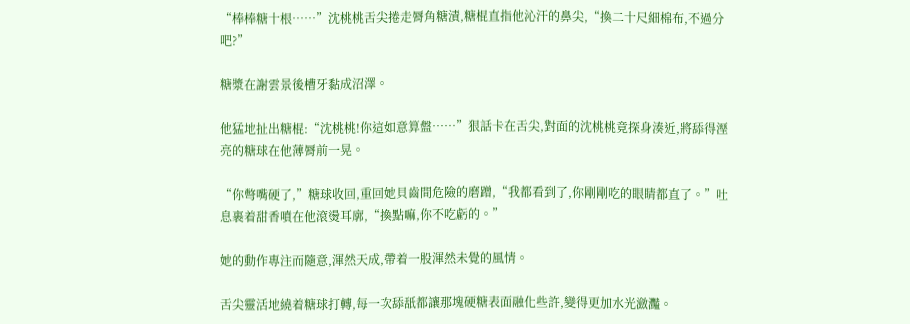“棒棒糖十根……”沈桃桃舌尖捲走脣角糖漬,糖棍直指他沁汗的鼻尖,“換二十尺細棉布,不過分吧?”

糖漿在謝雲景後槽牙黏成沼澤。

他猛地扯出糖棍:“沈桃桃!你這如意算盤……”狠話卡在舌尖,對面的沈桃桃竟探身湊近,將舔得溼亮的糖球在他薄脣前一晃。

“你彆嘴硬了,”糖球收回,重回她貝齒間危險的磨蹭,“我都看到了,你剛剛吃的眼睛都直了。”吐息裹着甜香噴在他滾燙耳廓,“換點嘛,你不吃虧的。”

她的動作專注而隨意,渾然天成,帶着一股渾然未覺的風情。

舌尖靈活地繞着糖球打轉,每一次舔舐都讓那塊硬糖表面融化些許,變得更加水光瀲灩。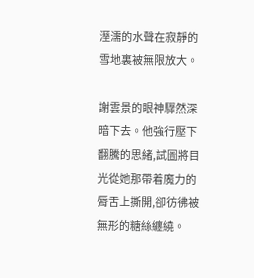溼濡的水聲在寂靜的雪地裏被無限放大。

謝雲景的眼神驟然深暗下去。他強行壓下翻騰的思緒,試圖將目光從她那帶着魔力的脣舌上撕開,卻彷彿被無形的糖絲纏繞。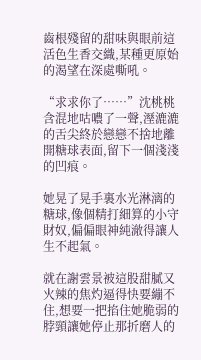齒根殘留的甜味與眼前這活色生香交織,某種更原始的渴望在深處嘶吼。

“求求你了……”沈桃桃含混地咕噥了一聲,溼漉漉的舌尖終於戀戀不捨地離開糖球表面,留下一個淺淺的凹痕。

她晃了晃手裏水光淋漓的糖球,像個精打細算的小守財奴,偏偏眼神純澈得讓人生不起氣。

就在謝雲景被這股甜膩又火辣的焦灼逼得快要繃不住,想要一把掐住她脆弱的脖頸讓她停止那折磨人的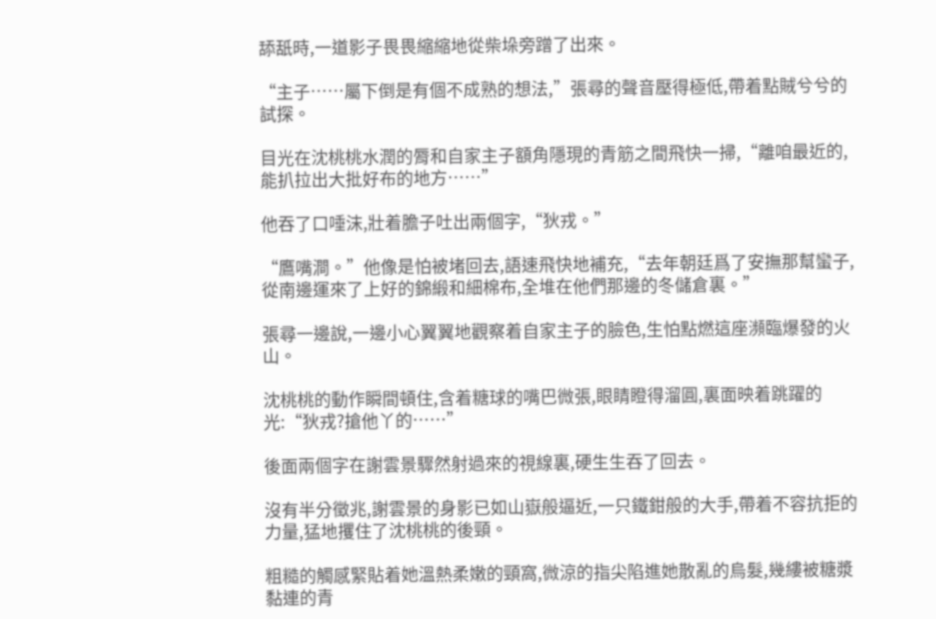舔舐時,一道影子畏畏縮縮地從柴垛旁蹭了出來。

“主子……屬下倒是有個不成熟的想法,”張尋的聲音壓得極低,帶着點賊兮兮的試探。

目光在沈桃桃水潤的脣和自家主子額角隱現的青筋之間飛快一掃,“離咱最近的,能扒拉出大批好布的地方……”

他吞了口唾沫,壯着膽子吐出兩個字,“狄戎。”

“鷹嘴澗。”他像是怕被堵回去,語速飛快地補充,“去年朝廷爲了安撫那幫蠻子,從南邊運來了上好的錦緞和細棉布,全堆在他們那邊的冬儲倉裏。”

張尋一邊說,一邊小心翼翼地觀察着自家主子的臉色,生怕點燃這座瀕臨爆發的火山。

沈桃桃的動作瞬間頓住,含着糖球的嘴巴微張,眼睛瞪得溜圓,裏面映着跳躍的光:“狄戎?搶他丫的……”

後面兩個字在謝雲景驟然射過來的視線裏,硬生生吞了回去。

沒有半分徵兆,謝雲景的身影已如山嶽般逼近,一只鐵鉗般的大手,帶着不容抗拒的力量,猛地攫住了沈桃桃的後頸。

粗糙的觸感緊貼着她溫熱柔嫩的頸窩,微涼的指尖陷進她散亂的烏髮,幾縷被糖漿黏連的青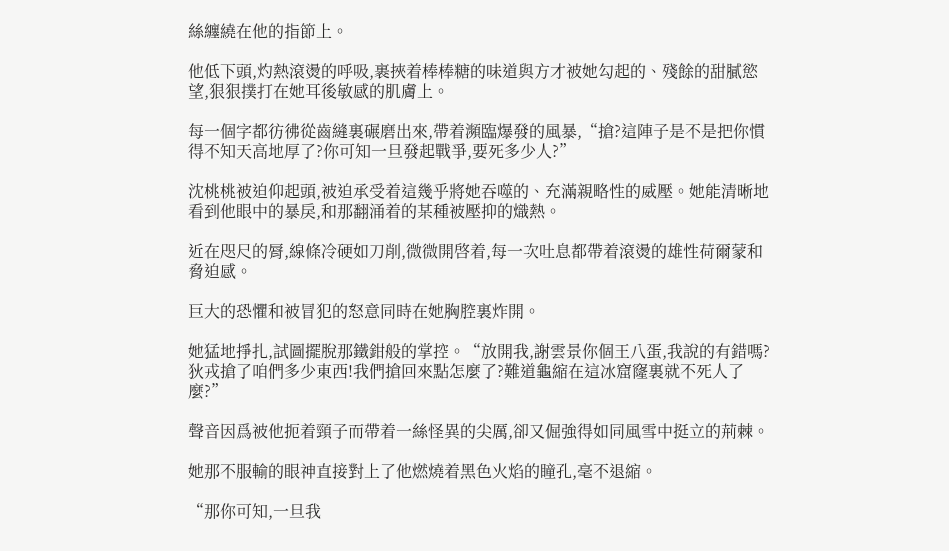絲纏繞在他的指節上。

他低下頭,灼熱滾燙的呼吸,裹挾着棒棒糖的味道與方才被她勾起的、殘餘的甜膩慾望,狠狠撲打在她耳後敏感的肌膚上。

每一個字都彷彿從齒縫裏碾磨出來,帶着瀕臨爆發的風暴,“搶?這陣子是不是把你慣得不知天高地厚了?你可知一旦發起戰爭,要死多少人?”

沈桃桃被迫仰起頭,被迫承受着這幾乎將她吞噬的、充滿親略性的威壓。她能清晰地看到他眼中的暴戾,和那翻涌着的某種被壓抑的熾熱。

近在咫尺的脣,線條冷硬如刀削,微微開啓着,每一次吐息都帶着滾燙的雄性荷爾蒙和脅迫感。

巨大的恐懼和被冒犯的怒意同時在她胸腔裏炸開。

她猛地掙扎,試圖擺脫那鐵鉗般的掌控。“放開我,謝雲景你個王八蛋,我說的有錯嗎?狄戎搶了咱們多少東西!我們搶回來點怎麼了?難道龜縮在這冰窟窿裏就不死人了麼?”

聲音因爲被他扼着頸子而帶着一絲怪異的尖厲,卻又倔強得如同風雪中挺立的荊棘。

她那不服輸的眼神直接對上了他燃燒着黑色火焰的瞳孔,毫不退縮。

“那你可知,一旦我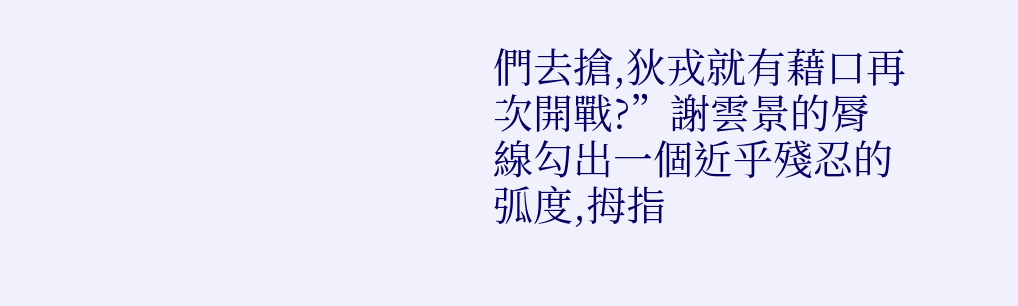們去搶,狄戎就有藉口再次開戰?”謝雲景的脣線勾出一個近乎殘忍的弧度,拇指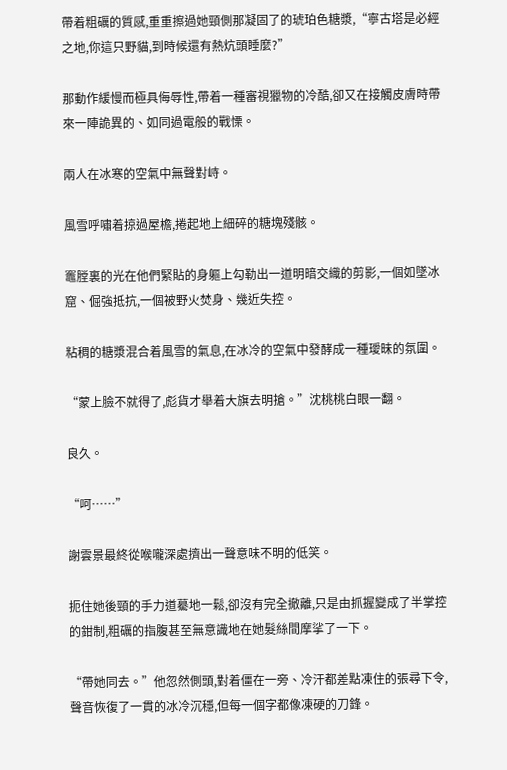帶着粗礪的質感,重重擦過她頸側那凝固了的琥珀色糖漿,“寧古塔是必經之地,你這只野貓,到時候還有熱炕頭睡麼?”

那動作緩慢而極具侮辱性,帶着一種審視獵物的冷酷,卻又在接觸皮膚時帶來一陣詭異的、如同過電般的戰慄。

兩人在冰寒的空氣中無聲對峙。

風雪呼嘯着掠過屋檐,捲起地上細碎的糖塊殘骸。

竈膛裏的光在他們緊貼的身軀上勾勒出一道明暗交織的剪影,一個如墜冰窟、倔強抵抗,一個被野火焚身、幾近失控。

粘稠的糖漿混合着風雪的氣息,在冰冷的空氣中發酵成一種璦昧的氛圍。

“蒙上臉不就得了,彪貨才舉着大旗去明搶。”沈桃桃白眼一翻。

良久。

“呵……”

謝雲景最終從喉嚨深處擠出一聲意味不明的低笑。

扼住她後頸的手力道驀地一鬆,卻沒有完全撤離,只是由抓握變成了半掌控的鉗制,粗礪的指腹甚至無意識地在她髮絲間摩挲了一下。

“帶她同去。”他忽然側頭,對着僵在一旁、冷汗都差點凍住的張尋下令,聲音恢復了一貫的冰冷沉穩,但每一個字都像凍硬的刀鋒。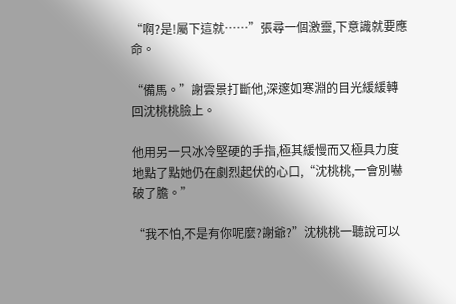“啊?是!屬下這就……”張尋一個激靈,下意識就要應命。

“備馬。”謝雲景打斷他,深邃如寒淵的目光緩緩轉回沈桃桃臉上。

他用另一只冰冷堅硬的手指,極其緩慢而又極具力度地點了點她仍在劇烈起伏的心口,“沈桃桃,一會別嚇破了膽。”

“我不怕,不是有你呢麼?謝爺?”沈桃桃一聽說可以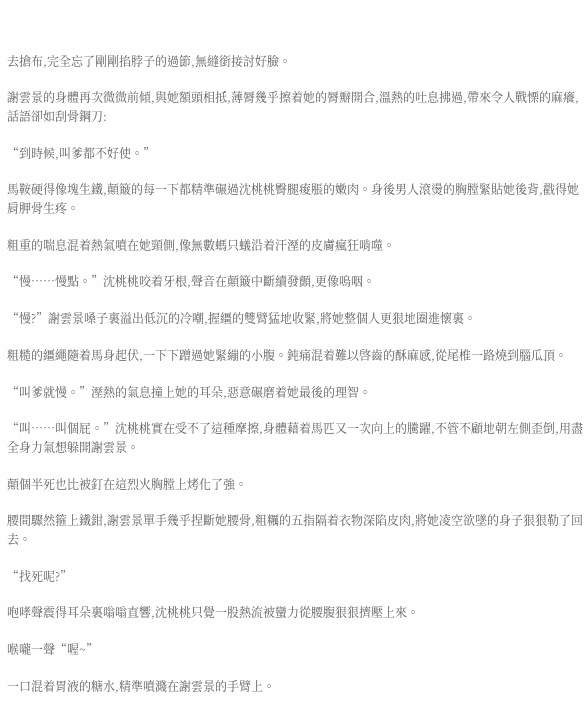去搶布,完全忘了剛剛掐脖子的過節,無縫銜接討好臉。

謝雲景的身體再次微微前傾,與她額頭相抵,薄脣幾乎擦着她的脣瓣開合,溫熱的吐息拂過,帶來令人戰慄的麻癢,話語卻如刮骨鋼刀:

“到時候,叫爹都不好使。”

馬鞍硬得像塊生鐵,顛簸的每一下都精準碾過沈桃桃臀腿痠脹的嫩肉。身後男人滾燙的胸膛緊貼她後背,戳得她肩胛骨生疼。

粗重的喘息混着熱氣噴在她頸側,像無數螞只蟻沿着汗溼的皮膚瘋狂啃噬。

“慢……慢點。”沈桃桃咬着牙根,聲音在顛簸中斷續發顫,更像嗚咽。

“慢?”謝雲景嗓子裏溢出低沉的冷嘲,握繮的雙臂猛地收緊,將她整個人更狠地圈進懷裏。

粗糙的繮繩隨着馬身起伏,一下下蹭過她緊繃的小腹。鈍痛混着難以啓齒的酥麻感,從尾椎一路燒到腦瓜頂。

“叫爹就慢。”溼熱的氣息撞上她的耳朵,惡意碾磨着她最後的理智。

“叫……叫個屁。”沈桃桃實在受不了這種摩擦,身體藉着馬匹又一次向上的騰躍,不管不顧地朝左側歪倒,用盡全身力氣想躲開謝雲景。

顛個半死也比被釘在這烈火胸膛上烤化了強。

腰間驟然箍上鐵鉗,謝雲景單手幾乎捏斷她腰骨,粗糲的五指隔着衣物深陷皮肉,將她凌空欲墜的身子狠狠勒了回去。

“找死呢?”

咆哮聲震得耳朵裏嗡嗡直響,沈桃桃只覺一股熱流被蠻力從腰腹狠狠擠壓上來。

喉嚨一聲“喔~”

一口混着胃液的糖水,精準噴濺在謝雲景的手臂上。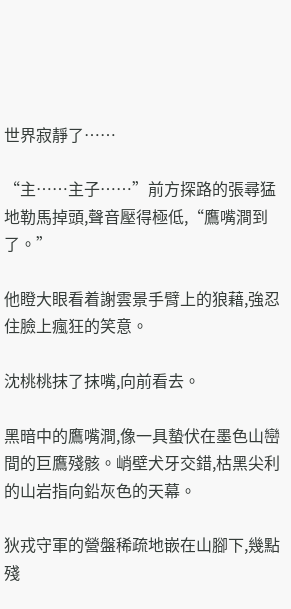世界寂靜了……

“主……主子……”前方探路的張尋猛地勒馬掉頭,聲音壓得極低,“鷹嘴澗到了。”

他瞪大眼看着謝雲景手臂上的狼藉,強忍住臉上瘋狂的笑意。

沈桃桃抹了抹嘴,向前看去。

黑暗中的鷹嘴澗,像一具蟄伏在墨色山巒間的巨鷹殘骸。峭壁犬牙交錯,枯黑尖利的山岩指向鉛灰色的天幕。

狄戎守軍的營盤稀疏地嵌在山腳下,幾點殘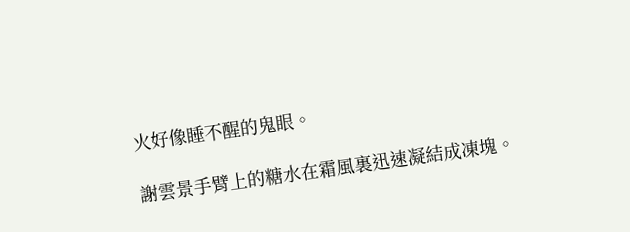火好像睡不醒的鬼眼。

謝雲景手臂上的糖水在霜風裏迅速凝結成凍塊。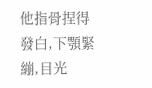他指骨捏得發白,下顎緊繃,目光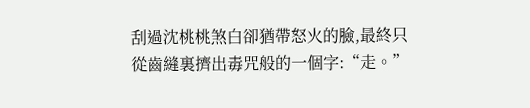刮過沈桃桃煞白卻猶帶怒火的臉,最終只從齒縫裏擠出毒咒般的一個字:“走。”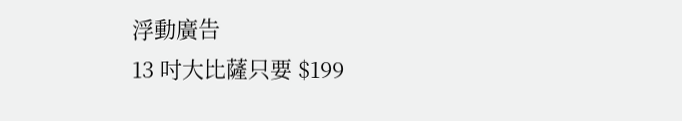浮動廣告
13 吋大比薩只要 $199